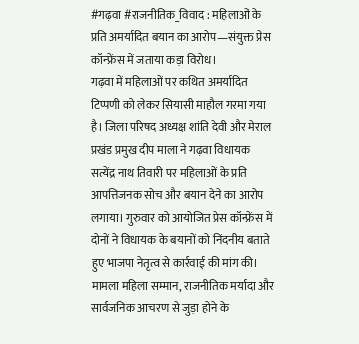#गढ़वा #राजनीतिक_विवाद : महिलाओं के प्रति अमर्यादित बयान का आरोप—संयुक्त प्रेस कॉन्फ्रेंस में जताया कड़ा विरोध।
गढ़वा में महिलाओं पर कथित अमर्यादित टिप्पणी को लेकर सियासी माहौल गरमा गया है। जिला परिषद अध्यक्ष शांति देवी और मेराल प्रखंड प्रमुख दीप माला ने गढ़वा विधायक सत्येंद्र नाथ तिवारी पर महिलाओं के प्रति आपत्तिजनक सोच और बयान देने का आरोप लगाया। गुरुवार को आयोजित प्रेस कॉन्फ्रेंस में दोनों ने विधायक के बयानों को निंदनीय बताते हुए भाजपा नेतृत्व से कार्रवाई की मांग की। मामला महिला सम्मान, राजनीतिक मर्यादा और सार्वजनिक आचरण से जुड़ा होने के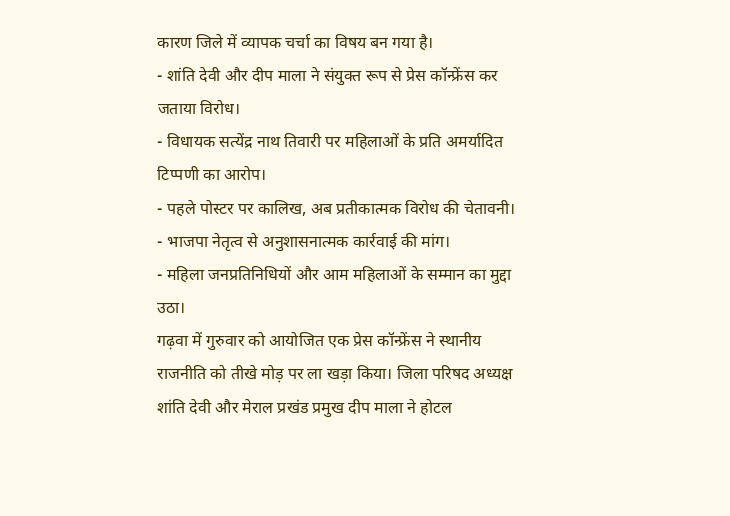कारण जिले में व्यापक चर्चा का विषय बन गया है।
- शांति देवी और दीप माला ने संयुक्त रूप से प्रेस कॉन्फ्रेंस कर जताया विरोध।
- विधायक सत्येंद्र नाथ तिवारी पर महिलाओं के प्रति अमर्यादित टिप्पणी का आरोप।
- पहले पोस्टर पर कालिख, अब प्रतीकात्मक विरोध की चेतावनी।
- भाजपा नेतृत्व से अनुशासनात्मक कार्रवाई की मांग।
- महिला जनप्रतिनिधियों और आम महिलाओं के सम्मान का मुद्दा उठा।
गढ़वा में गुरुवार को आयोजित एक प्रेस कॉन्फ्रेंस ने स्थानीय राजनीति को तीखे मोड़ पर ला खड़ा किया। जिला परिषद अध्यक्ष शांति देवी और मेराल प्रखंड प्रमुख दीप माला ने होटल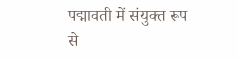पद्मावती में संयुक्त रूप से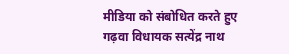मीडिया को संबोधित करते हुए गढ़वा विधायक सत्येंद्र नाथ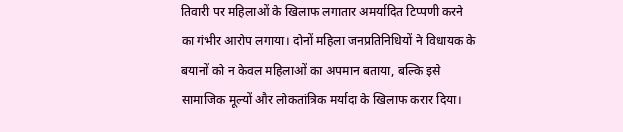तिवारी पर महिलाओं के खिलाफ लगातार अमर्यादित टिप्पणी करने का गंभीर आरोप लगाया। दोनों महिला जनप्रतिनिधियों ने विधायक के बयानों को न केवल महिलाओं का अपमान बताया, बल्कि इसे सामाजिक मूल्यों और लोकतांत्रिक मर्यादा के खिलाफ करार दिया।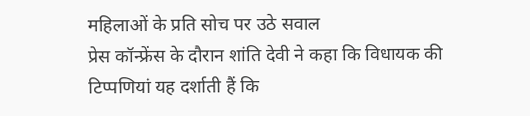महिलाओं के प्रति सोच पर उठे सवाल
प्रेस कॉन्फ्रेंस के दौरान शांति देवी ने कहा कि विधायक की टिप्पणियां यह दर्शाती हैं कि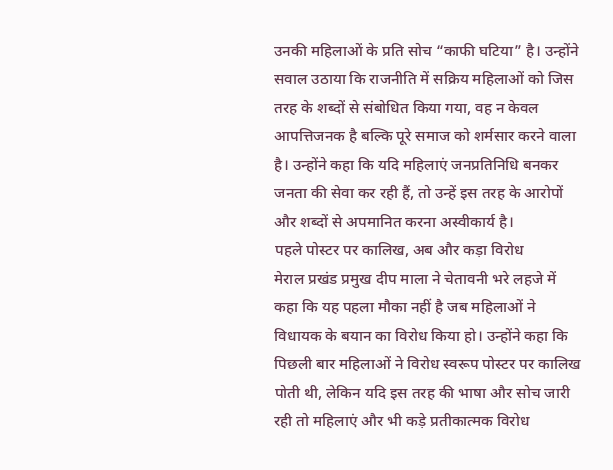उनकी महिलाओं के प्रति सोच “काफी घटिया” है। उन्होंने सवाल उठाया कि राजनीति में सक्रिय महिलाओं को जिस तरह के शब्दों से संबोधित किया गया, वह न केवल आपत्तिजनक है बल्कि पूरे समाज को शर्मसार करने वाला है। उन्होंने कहा कि यदि महिलाएं जनप्रतिनिधि बनकर जनता की सेवा कर रही हैं, तो उन्हें इस तरह के आरोपों और शब्दों से अपमानित करना अस्वीकार्य है।
पहले पोस्टर पर कालिख, अब और कड़ा विरोध
मेराल प्रखंड प्रमुख दीप माला ने चेतावनी भरे लहजे में कहा कि यह पहला मौका नहीं है जब महिलाओं ने विधायक के बयान का विरोध किया हो। उन्होंने कहा कि पिछली बार महिलाओं ने विरोध स्वरूप पोस्टर पर कालिख पोती थी, लेकिन यदि इस तरह की भाषा और सोच जारी रही तो महिलाएं और भी कड़े प्रतीकात्मक विरोध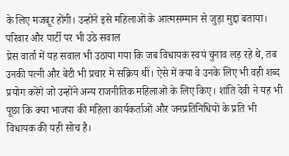के लिए मजबूर होंगी। उन्होंने इसे महिलाओं के आत्मसम्मान से जुड़ा मुद्दा बताया।
परिवार और पार्टी पर भी उठे सवाल
प्रेस वार्ता में यह सवाल भी उठाया गया कि जब विधायक स्वयं चुनाव लड़ रहे थे, तब उनकी पत्नी और बेटी भी प्रचार में सक्रिय थीं। ऐसे में क्या वे उनके लिए भी वही शब्द प्रयोग करेंगे जो उन्होंने अन्य राजनीतिक महिलाओं के लिए किए। शांति देवी ने यह भी पूछा कि क्या भाजपा की महिला कार्यकर्ताओं और जनप्रतिनिधियों के प्रति भी विधायक की यही सोच है।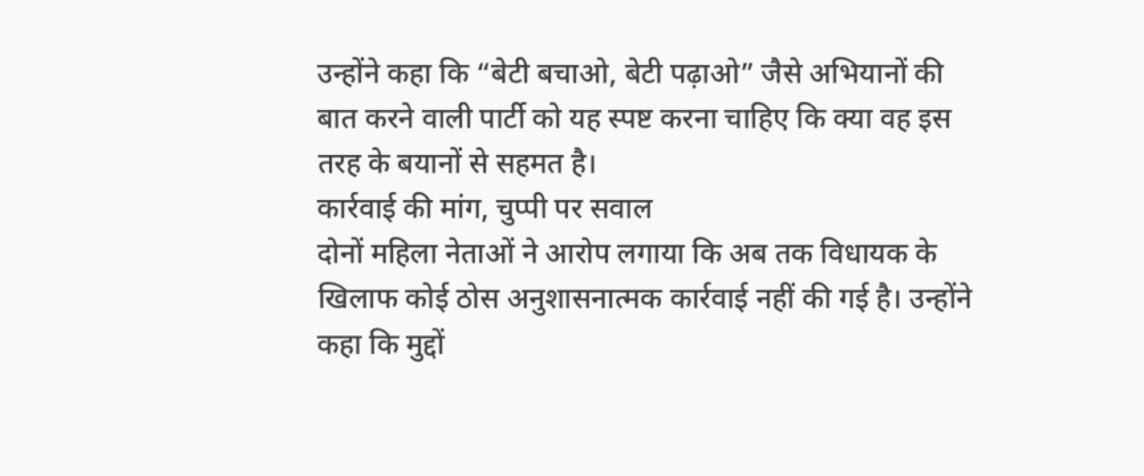उन्होंने कहा कि “बेटी बचाओ, बेटी पढ़ाओ” जैसे अभियानों की बात करने वाली पार्टी को यह स्पष्ट करना चाहिए कि क्या वह इस तरह के बयानों से सहमत है।
कार्रवाई की मांग, चुप्पी पर सवाल
दोनों महिला नेताओं ने आरोप लगाया कि अब तक विधायक के खिलाफ कोई ठोस अनुशासनात्मक कार्रवाई नहीं की गई है। उन्होंने कहा कि मुद्दों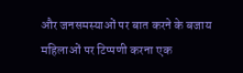और जनसमस्याओं पर बात करने के बजाय महिलाओं पर टिप्पणी करना एक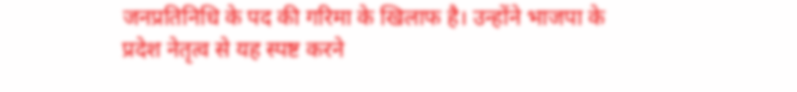जनप्रतिनिधि के पद की गरिमा के खिलाफ है। उन्होंने भाजपा के प्रदेश नेतृत्व से यह स्पष्ट करने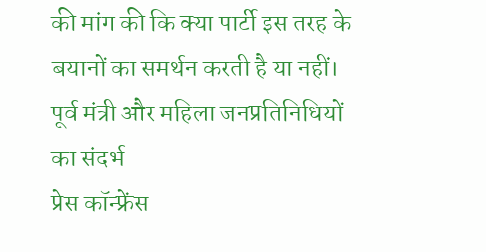की मांग की कि क्या पार्टी इस तरह के बयानों का समर्थन करती है या नहीं।
पूर्व मंत्री और महिला जनप्रतिनिधियों का संदर्भ
प्रेस कॉन्फ्रेंस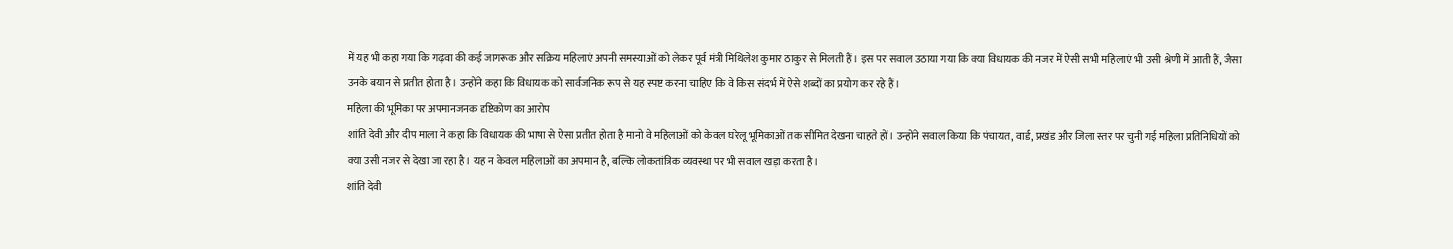में यह भी कहा गया कि गढ़वा की कई जागरूक और सक्रिय महिलाएं अपनी समस्याओं को लेकर पूर्व मंत्री मिथिलेश कुमार ठाकुर से मिलती हैं। इस पर सवाल उठाया गया कि क्या विधायक की नजर में ऐसी सभी महिलाएं भी उसी श्रेणी में आती हैं, जैसा उनके बयान से प्रतीत होता है। उन्होंने कहा कि विधायक को सार्वजनिक रूप से यह स्पष्ट करना चाहिए कि वे किस संदर्भ में ऐसे शब्दों का प्रयोग कर रहे हैं।
महिला की भूमिका पर अपमानजनक दृष्टिकोण का आरोप
शांति देवी और दीप माला ने कहा कि विधायक की भाषा से ऐसा प्रतीत होता है मानो वे महिलाओं को केवल घरेलू भूमिकाओं तक सीमित देखना चाहते हों। उन्होंने सवाल किया कि पंचायत, वार्ड, प्रखंड और जिला स्तर पर चुनी गई महिला प्रतिनिधियों को क्या उसी नजर से देखा जा रहा है। यह न केवल महिलाओं का अपमान है, बल्कि लोकतांत्रिक व्यवस्था पर भी सवाल खड़ा करता है।
शांति देवी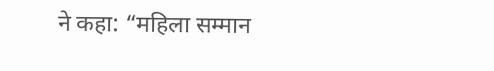ने कहा: “महिला सम्मान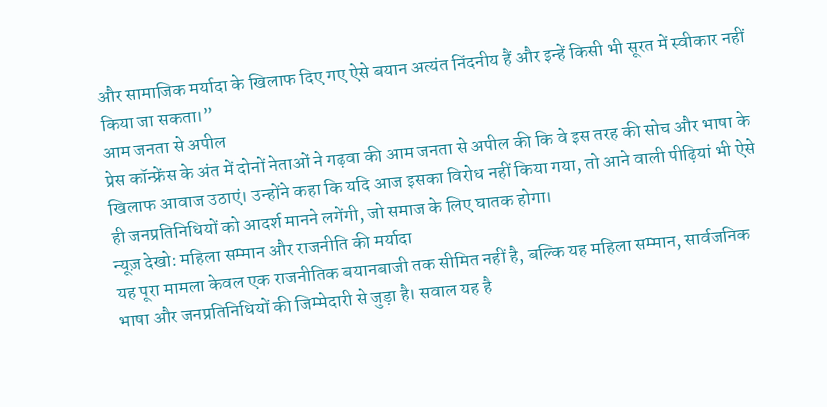और सामाजिक मर्यादा के खिलाफ दिए गए ऐसे बयान अत्यंत निंदनीय हैं और इन्हें किसी भी सूरत में स्वीकार नहीं किया जा सकता।”
आम जनता से अपील
प्रेस कॉन्फ्रेंस के अंत में दोनों नेताओं ने गढ़वा की आम जनता से अपील की कि वे इस तरह की सोच और भाषा के खिलाफ आवाज उठाएं। उन्होंने कहा कि यदि आज इसका विरोध नहीं किया गया, तो आने वाली पीढ़ियां भी ऐसे ही जनप्रतिनिधियों को आदर्श मानने लगेंगी, जो समाज के लिए घातक होगा।
न्यूज़ देखो: महिला सम्मान और राजनीति की मर्यादा
यह पूरा मामला केवल एक राजनीतिक बयानबाजी तक सीमित नहीं है, बल्कि यह महिला सम्मान, सार्वजनिक भाषा और जनप्रतिनिधियों की जिम्मेदारी से जुड़ा है। सवाल यह है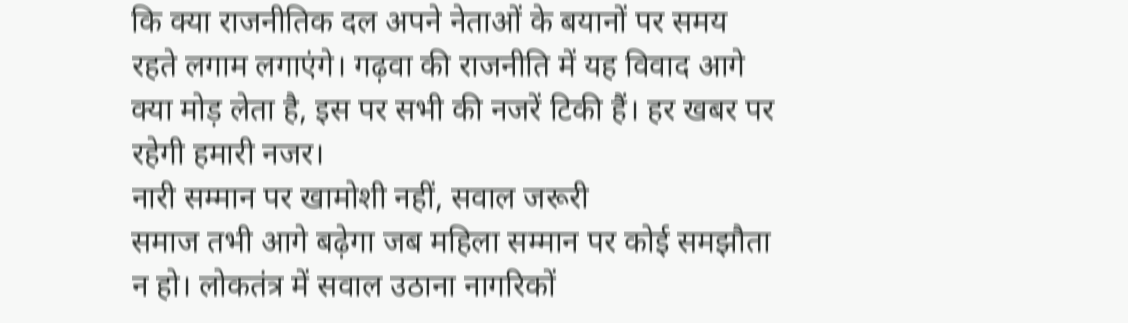कि क्या राजनीतिक दल अपने नेताओं के बयानों पर समय रहते लगाम लगाएंगे। गढ़वा की राजनीति में यह विवाद आगे क्या मोड़ लेता है, इस पर सभी की नजरें टिकी हैं। हर खबर पर रहेगी हमारी नजर।
नारी सम्मान पर खामोशी नहीं, सवाल जरूरी
समाज तभी आगे बढ़ेगा जब महिला सम्मान पर कोई समझौता न हो। लोकतंत्र में सवाल उठाना नागरिकों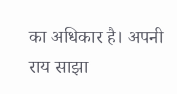का अधिकार है। अपनी राय साझा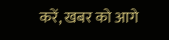करें, खबर को आगे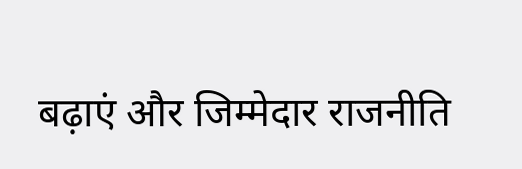बढ़ाएं और जिम्मेदार राजनीति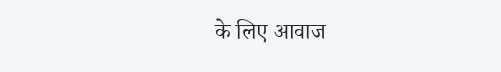के लिए आवाज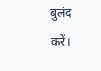बुलंद करें।